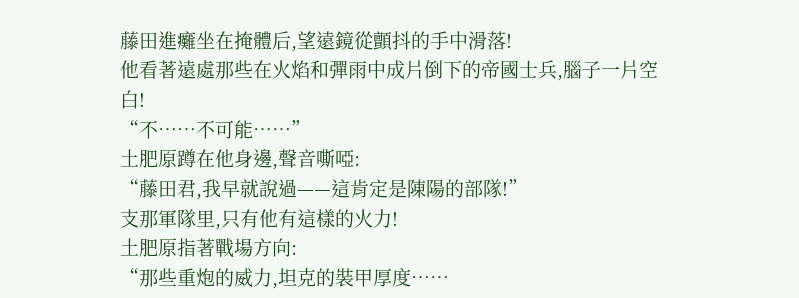藤田進癱坐在掩體后,望遠鏡從顫抖的手中滑落!
他看著遠處那些在火焰和彈雨中成片倒下的帝國士兵,腦子一片空白!
“不……不可能……”
土肥原蹲在他身邊,聲音嘶啞:
“藤田君,我早就說過——這肯定是陳陽的部隊!”
支那軍隊里,只有他有這樣的火力!
土肥原指著戰場方向:
“那些重炮的威力,坦克的裝甲厚度……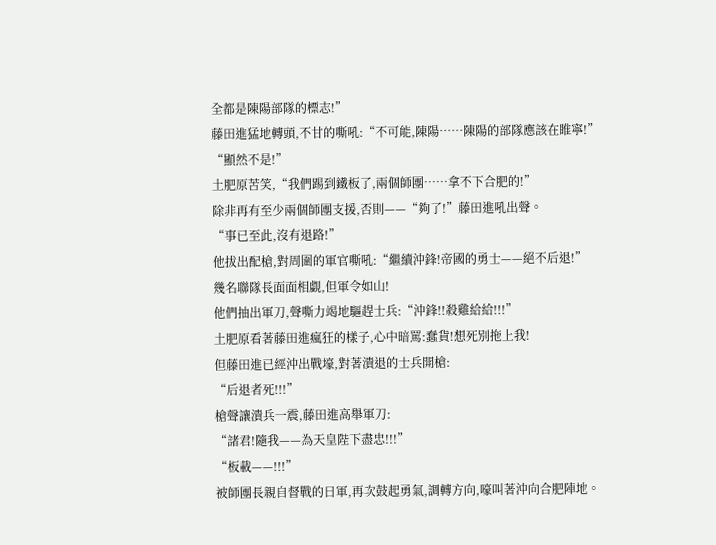全都是陳陽部隊的標志!”
藤田進猛地轉頭,不甘的嘶吼:“不可能,陳陽……陳陽的部隊應該在睢寧!”
“顯然不是!”
土肥原苦笑,“我們踢到鐵板了,兩個師團……拿不下合肥的!”
除非再有至少兩個師團支援,否則——“夠了!”藤田進吼出聲。
“事已至此,沒有退路!”
他拔出配槍,對周圍的軍官嘶吼:“繼續沖鋒!帝國的勇士——絕不后退!”
幾名聯隊長面面相覷,但軍令如山!
他們抽出軍刀,聲嘶力竭地驅趕士兵:“沖鋒!!殺雞給給!!!”
土肥原看著藤田進瘋狂的樣子,心中暗罵:蠢貨!想死別拖上我!
但藤田進已經沖出戰壕,對著潰退的士兵開槍:
“后退者死!!!”
槍聲讓潰兵一震,藤田進高舉軍刀:
“諸君!隨我——為天皇陛下盡忠!!!”
“板載——!!!”
被師團長親自督戰的日軍,再次鼓起勇氣,調轉方向,嚎叫著沖向合肥陣地。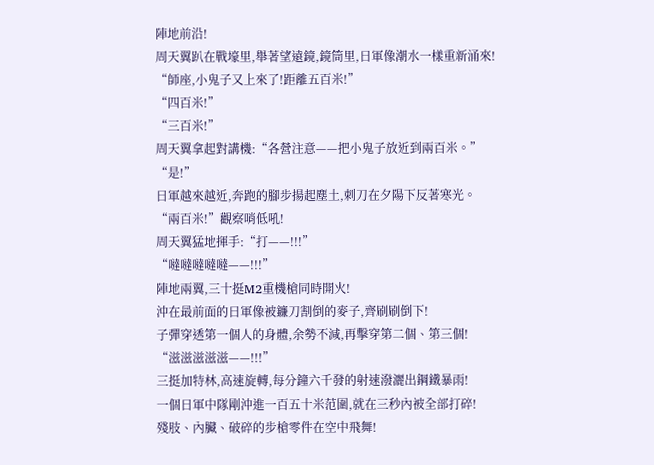陣地前沿!
周天翼趴在戰壕里,舉著望遠鏡,鏡筒里,日軍像潮水一樣重新涌來!
“師座,小鬼子又上來了!距離五百米!”
“四百米!”
“三百米!”
周天翼拿起對講機:“各營注意——把小鬼子放近到兩百米。”
“是!”
日軍越來越近,奔跑的腳步揚起塵土,刺刀在夕陽下反著寒光。
“兩百米!”觀察哨低吼!
周天翼猛地揮手:“打——!!!”
“噠噠噠噠噠——!!!”
陣地兩翼,三十挺M2重機槍同時開火!
沖在最前面的日軍像被鐮刀割倒的麥子,齊刷刷倒下!
子彈穿透第一個人的身體,余勢不減,再擊穿第二個、第三個!
“滋滋滋滋滋——!!!”
三挺加特林,高速旋轉,每分鐘六千發的射速潑灑出鋼鐵暴雨!
一個日軍中隊剛沖進一百五十米范圍,就在三秒內被全部打碎!
殘肢、內臟、破碎的步槍零件在空中飛舞!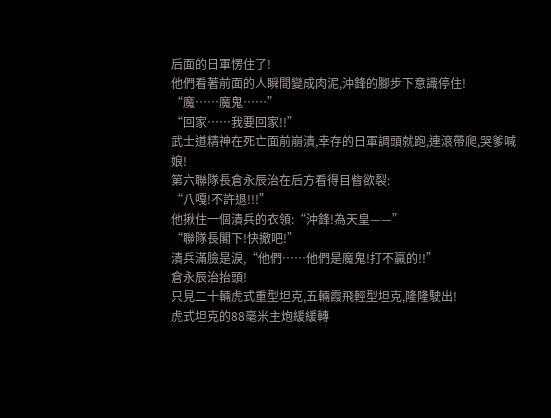后面的日軍愣住了!
他們看著前面的人瞬間變成肉泥,沖鋒的腳步下意識停住!
“魔……魔鬼……”
“回家……我要回家!!”
武士道精神在死亡面前崩潰,幸存的日軍調頭就跑,連滾帶爬,哭爹喊娘!
第六聯隊長倉永辰治在后方看得目眥欲裂:
“八嘎!不許退!!!”
他揪住一個潰兵的衣領:“沖鋒!為天皇——”
“聯隊長閣下!快撤吧!”
潰兵滿臉是淚,“他們……他們是魔鬼!打不贏的!!”
倉永辰治抬頭!
只見二十輛虎式重型坦克,五輛霞飛輕型坦克,隆隆駛出!
虎式坦克的88毫米主炮緩緩轉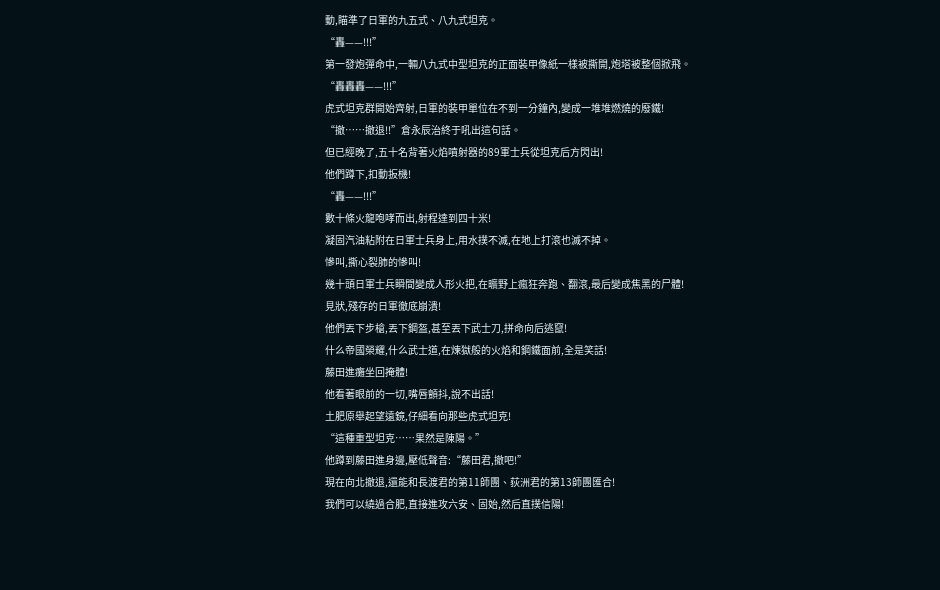動,瞄準了日軍的九五式、八九式坦克。
“轟——!!!”
第一發炮彈命中,一輛八九式中型坦克的正面裝甲像紙一樣被撕開,炮塔被整個掀飛。
“轟轟轟——!!!”
虎式坦克群開始齊射,日軍的裝甲單位在不到一分鐘內,變成一堆堆燃燒的廢鐵!
“撤……撤退!!”倉永辰治終于吼出這句話。
但已經晚了,五十名背著火焰噴射器的89軍士兵從坦克后方閃出!
他們蹲下,扣動扳機!
“轟——!!!”
數十條火龍咆哮而出,射程達到四十米!
凝固汽油粘附在日軍士兵身上,用水撲不滅,在地上打滾也滅不掉。
慘叫,撕心裂肺的慘叫!
幾十頭日軍士兵瞬間變成人形火把,在曠野上瘋狂奔跑、翻滾,最后變成焦黑的尸體!
見狀,殘存的日軍徹底崩潰!
他們丟下步槍,丟下鋼盔,甚至丟下武士刀,拼命向后逃竄!
什么帝國榮耀,什么武士道,在煉獄般的火焰和鋼鐵面前,全是笑話!
藤田進癱坐回掩體!
他看著眼前的一切,嘴唇顫抖,說不出話!
土肥原舉起望遠鏡,仔細看向那些虎式坦克!
“這種重型坦克……果然是陳陽。”
他蹲到藤田進身邊,壓低聲音:“藤田君,撤吧!”
現在向北撤退,還能和長渡君的第11師團、荻洲君的第13師團匯合!
我們可以繞過合肥,直接進攻六安、固始,然后直撲信陽!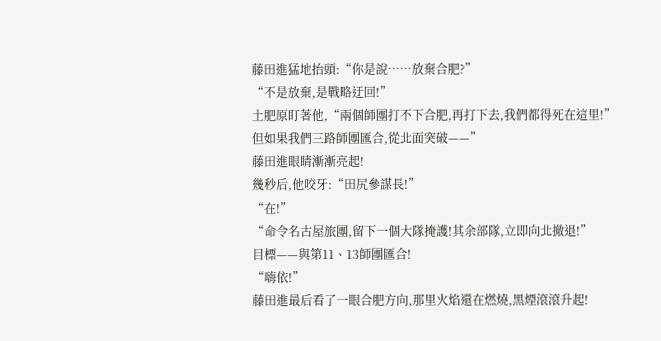藤田進猛地抬頭:“你是說……放棄合肥?”
“不是放棄,是戰略迂回!”
土肥原盯著他,“兩個師團打不下合肥,再打下去,我們都得死在這里!”
但如果我們三路師團匯合,從北面突破——”
藤田進眼睛漸漸亮起!
幾秒后,他咬牙:“田尻參謀長!”
“在!”
“命令名古屋旅團,留下一個大隊掩護!其余部隊,立即向北撤退!”
目標——與第11、13師團匯合!
“嗨依!”
藤田進最后看了一眼合肥方向,那里火焰還在燃燒,黑煙滾滾升起!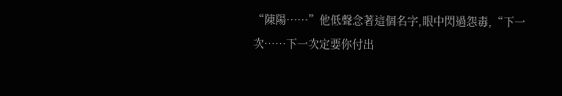“陳陽……”他低聲念著這個名字,眼中閃過怨毒,“下一次……下一次定要你付出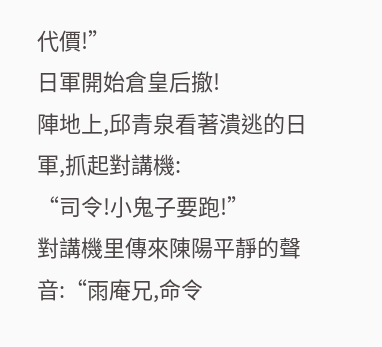代價!”
日軍開始倉皇后撤!
陣地上,邱青泉看著潰逃的日軍,抓起對講機:
“司令!小鬼子要跑!”
對講機里傳來陳陽平靜的聲音:“雨庵兄,命令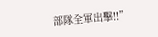部隊全軍出擊!!”